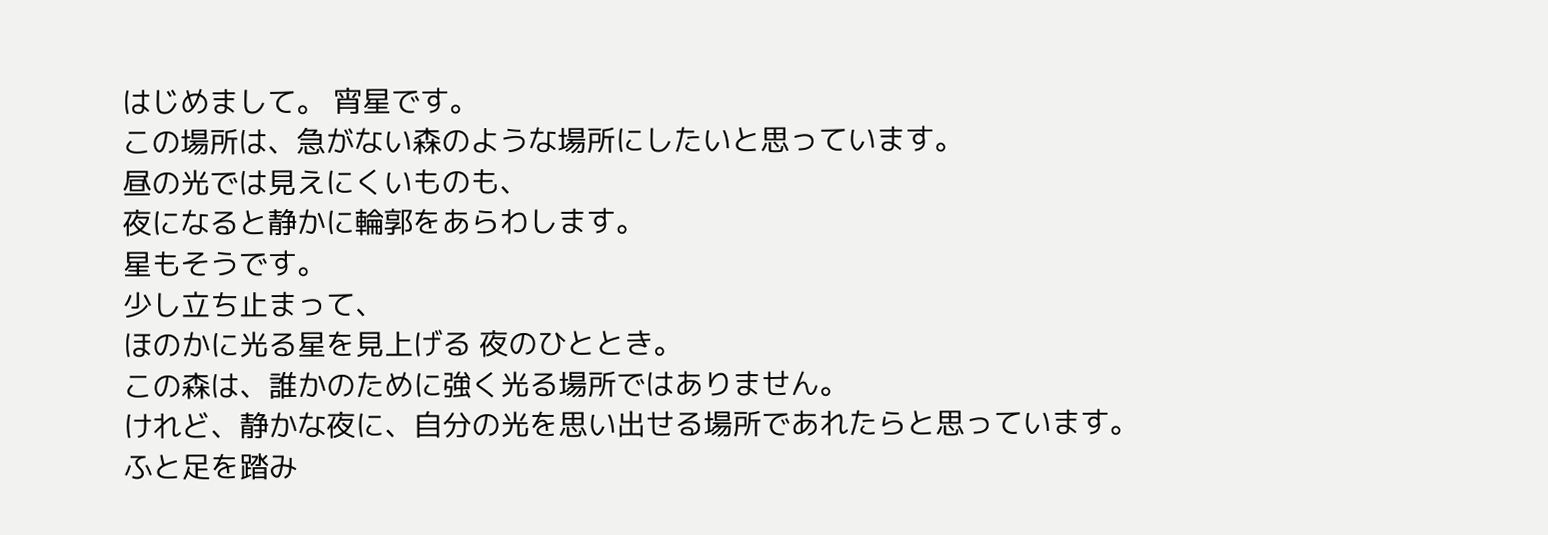はじめまして。 宵星です。
この場所は、急がない森のような場所にしたいと思っています。
昼の光では見えにくいものも、
夜になると静かに輪郭をあらわします。
星もそうです。
少し立ち止まって、
ほのかに光る星を見上げる 夜のひととき。
この森は、誰かのために強く光る場所ではありません。
けれど、静かな夜に、自分の光を思い出せる場所であれたらと思っています。
ふと足を踏み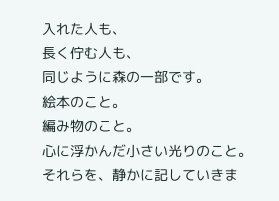入れた人も、
長く佇む人も、
同じように森の一部です。
絵本のこと。
編み物のこと。
心に浮かんだ小さい光りのこと。
それらを、静かに記していきま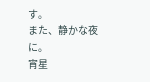す。
また、静かな夜に。
宵星